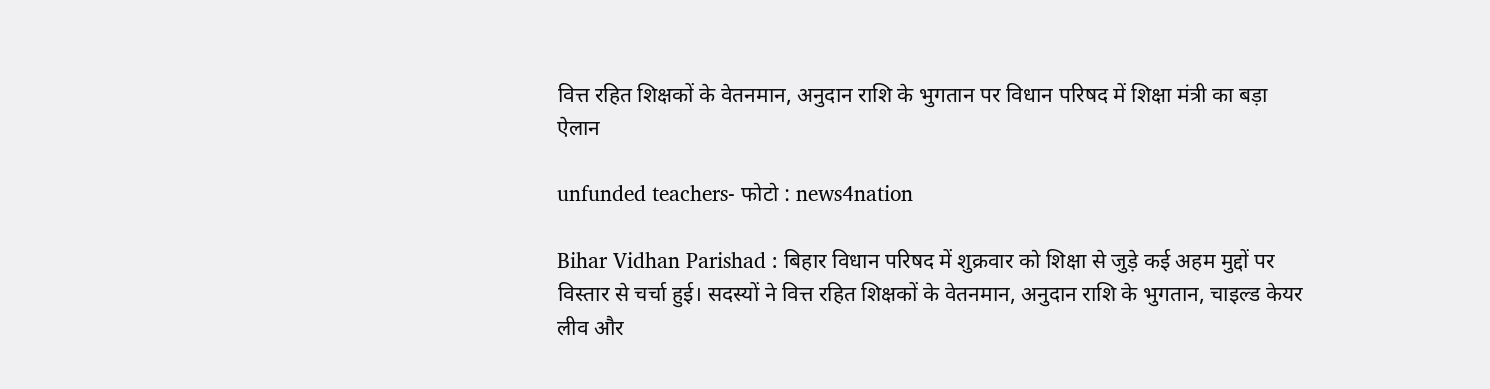वित्त रहित शिक्षकों के वेतनमान, अनुदान राशि के भुगतान पर विधान परिषद में शिक्षा मंत्री का बड़ा ऐलान

unfunded teachers- फोटो : news4nation

Bihar Vidhan Parishad : बिहार विधान परिषद में शुक्रवार को शिक्षा से जुड़े कई अहम मुद्दों पर विस्तार से चर्चा हुई। सदस्यों ने वित्त रहित शिक्षकों के वेतनमान, अनुदान राशि के भुगतान, चाइल्ड केयर लीव और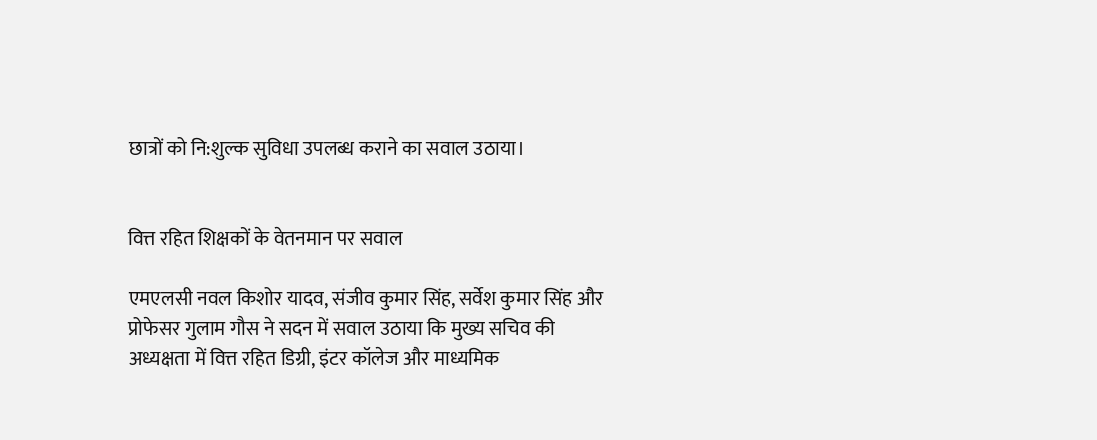छात्रों को नि:शुल्क सुविधा उपलब्ध कराने का सवाल उठाया।


वित्त रहित शिक्षकों के वेतनमान पर सवाल

एमएलसी नवल किशोर यादव, संजीव कुमार सिंह, सर्वेश कुमार सिंह और प्रोफेसर गुलाम गौस ने सदन में सवाल उठाया कि मुख्य सचिव की अध्यक्षता में वित्त रहित डिग्री, इंटर कॉलेज और माध्यमिक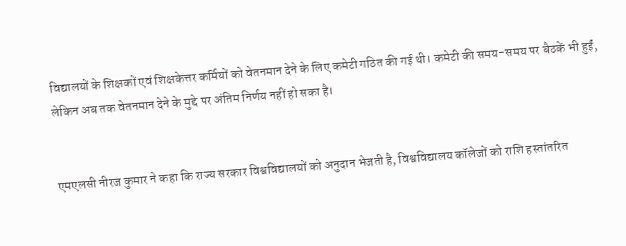विद्यालयों के शिक्षकों एवं शिक्षकेत्तर कर्मियों को वेतनमान देने के लिए कमेटी गठित की गई थी। कमेटी की समय-समय पर बैठकें भी हुईं, लेकिन अब तक वेतनमान देने के मुद्दे पर अंतिम निर्णय नहीं हो सका है।


एमएलसी नीरज कुमार ने कहा कि राज्य सरकार विश्वविद्यालयों को अनुदान भेजती है, विश्वविद्यालय कॉलेजों को राशि हस्तांतरित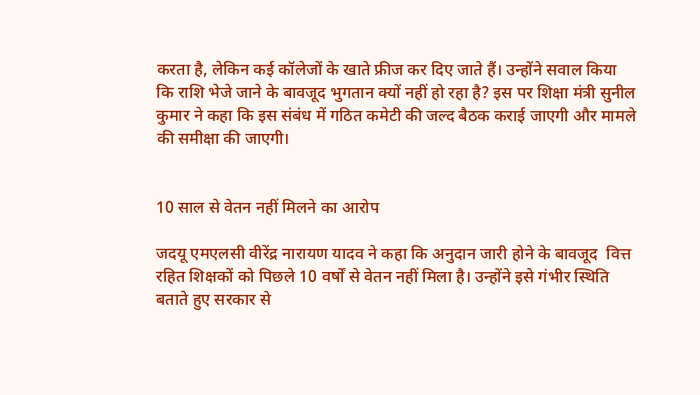करता है, लेकिन कई कॉलेजों के खाते फ्रीज कर दिए जाते हैं। उन्होंने सवाल किया कि राशि भेजे जाने के बावजूद भुगतान क्यों नहीं हो रहा है? इस पर शिक्षा मंत्री सुनील कुमार ने कहा कि इस संबंध में गठित कमेटी की जल्द बैठक कराई जाएगी और मामले की समीक्षा की जाएगी।


10 साल से वेतन नहीं मिलने का आरोप

जदयू एमएलसी वीरेंद्र नारायण यादव ने कहा कि अनुदान जारी होने के बावजूद  वित्त रहित शिक्षकों को पिछले 10 वर्षों से वेतन नहीं मिला है। उन्होंने इसे गंभीर स्थिति बताते हुए सरकार से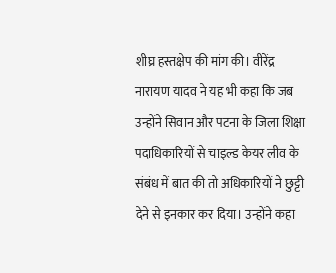शीघ्र हस्तक्षेप की मांग की। वीरेंद्र नारायण यादव ने यह भी कहा कि जब उन्होंने सिवान और पटना के जिला शिक्षा पदाधिकारियों से चाइल्ड केयर लीव के संबंध में बात की तो अधिकारियों ने छुट्टी देने से इनकार कर दिया। उन्होंने कहा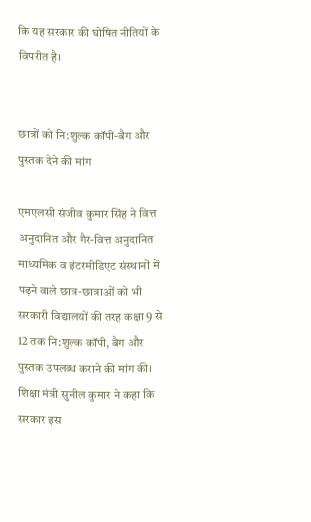कि यह सरकार की घोषित नीतियों के विपरीत है।


छात्रों को नि:शुल्क कॉपी-बैग और पुस्तक देने की मांग

एमएलसी संजीव कुमार सिंह ने वित्त अनुदानित और गैर-वित्त अनुदानित माध्यमिक व इंटरमीडिएट संस्थानों में पढ़ने वाले छात्र-छात्राओं को भी सरकारी विद्यालयों की तरह कक्षा 9 से 12 तक नि:शुल्क कॉपी, बैग और पुस्तक उपलब्ध कराने की मांग की। शिक्षा मंत्री सुनील कुमार ने कहा कि सरकार इस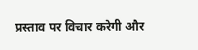प्रस्ताव पर विचार करेगी और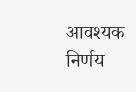आवश्यक निर्णय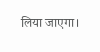लिया जाएगा।